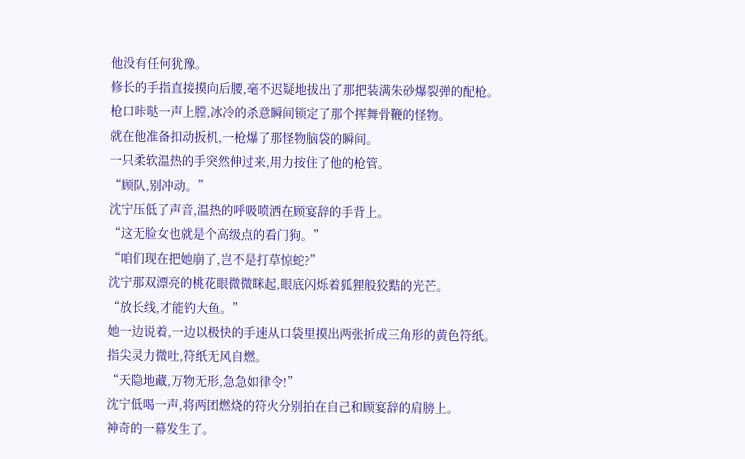他没有任何犹豫。
修长的手指直接摸向后腰,毫不迟疑地拔出了那把装满朱砂爆裂弹的配枪。
枪口咔哒一声上膛,冰冷的杀意瞬间锁定了那个挥舞骨鞭的怪物。
就在他准备扣动扳机,一枪爆了那怪物脑袋的瞬间。
一只柔软温热的手突然伸过来,用力按住了他的枪管。
“顾队,别冲动。”
沈宁压低了声音,温热的呼吸喷洒在顾宴辞的手背上。
“这无脸女也就是个高级点的看门狗。”
“咱们现在把她崩了,岂不是打草惊蛇?”
沈宁那双漂亮的桃花眼微微眯起,眼底闪烁着狐狸般狡黠的光芒。
“放长线,才能钓大鱼。”
她一边说着,一边以极快的手速从口袋里摸出两张折成三角形的黄色符纸。
指尖灵力微吐,符纸无风自燃。
“天隐地藏,万物无形,急急如律令!”
沈宁低喝一声,将两团燃烧的符火分别拍在自己和顾宴辞的肩膀上。
神奇的一幕发生了。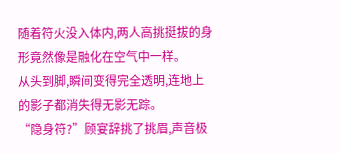随着符火没入体内,两人高挑挺拔的身形竟然像是融化在空气中一样。
从头到脚,瞬间变得完全透明,连地上的影子都消失得无影无踪。
“隐身符?”顾宴辞挑了挑眉,声音极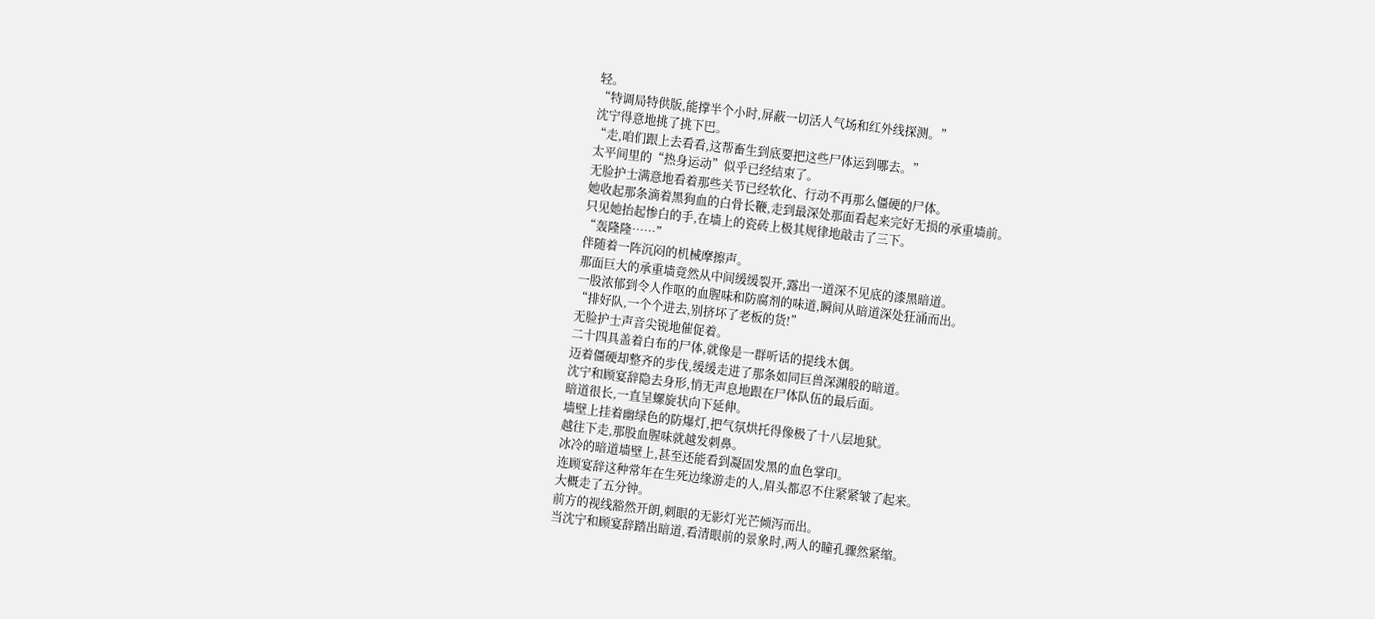轻。
“特调局特供版,能撑半个小时,屏蔽一切活人气场和红外线探测。”
沈宁得意地挑了挑下巴。
“走,咱们跟上去看看,这帮畜生到底要把这些尸体运到哪去。”
太平间里的“热身运动”似乎已经结束了。
无脸护士满意地看着那些关节已经软化、行动不再那么僵硬的尸体。
她收起那条滴着黑狗血的白骨长鞭,走到最深处那面看起来完好无损的承重墙前。
只见她抬起惨白的手,在墙上的瓷砖上极其规律地敲击了三下。
“轰隆隆……”
伴随着一阵沉闷的机械摩擦声。
那面巨大的承重墙竟然从中间缓缓裂开,露出一道深不见底的漆黑暗道。
一股浓郁到令人作呕的血腥味和防腐剂的味道,瞬间从暗道深处狂涌而出。
“排好队,一个个进去,别挤坏了老板的货!”
无脸护士声音尖锐地催促着。
二十四具盖着白布的尸体,就像是一群听话的提线木偶。
迈着僵硬却整齐的步伐,缓缓走进了那条如同巨兽深渊般的暗道。
沈宁和顾宴辞隐去身形,悄无声息地跟在尸体队伍的最后面。
暗道很长,一直呈螺旋状向下延伸。
墙壁上挂着幽绿色的防爆灯,把气氛烘托得像极了十八层地狱。
越往下走,那股血腥味就越发刺鼻。
冰冷的暗道墙壁上,甚至还能看到凝固发黑的血色掌印。
连顾宴辞这种常年在生死边缘游走的人,眉头都忍不住紧紧皱了起来。
大概走了五分钟。
前方的视线豁然开朗,刺眼的无影灯光芒倾泻而出。
当沈宁和顾宴辞踏出暗道,看清眼前的景象时,两人的瞳孔骤然紧缩。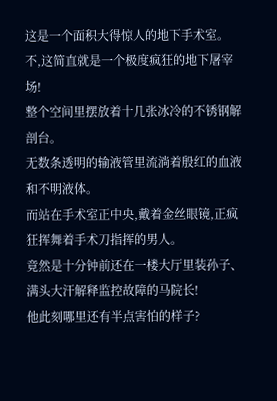这是一个面积大得惊人的地下手术室。
不,这简直就是一个极度疯狂的地下屠宰场!
整个空间里摆放着十几张冰冷的不锈钢解剖台。
无数条透明的输液管里流淌着殷红的血液和不明液体。
而站在手术室正中央,戴着金丝眼镜,正疯狂挥舞着手术刀指挥的男人。
竟然是十分钟前还在一楼大厅里装孙子、满头大汗解释监控故障的马院长!
他此刻哪里还有半点害怕的样子?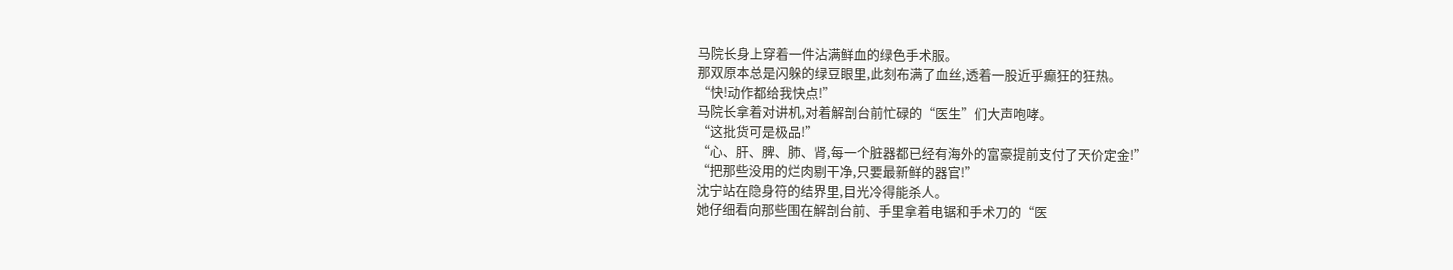马院长身上穿着一件沾满鲜血的绿色手术服。
那双原本总是闪躲的绿豆眼里,此刻布满了血丝,透着一股近乎癫狂的狂热。
“快!动作都给我快点!”
马院长拿着对讲机,对着解剖台前忙碌的“医生”们大声咆哮。
“这批货可是极品!”
“心、肝、脾、肺、肾,每一个脏器都已经有海外的富豪提前支付了天价定金!”
“把那些没用的烂肉剔干净,只要最新鲜的器官!”
沈宁站在隐身符的结界里,目光冷得能杀人。
她仔细看向那些围在解剖台前、手里拿着电锯和手术刀的“医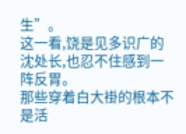生”。
这一看,饶是见多识广的沈处长,也忍不住感到一阵反胃。
那些穿着白大褂的根本不是活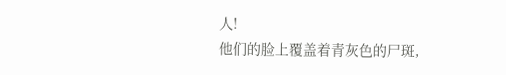人!
他们的脸上覆盖着青灰色的尸斑,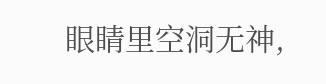眼睛里空洞无神,